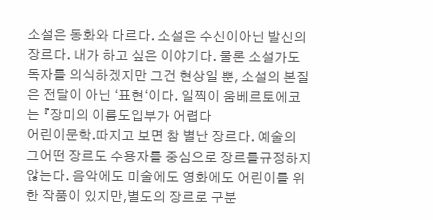소설은 동화와 다르다. 소설은 수신이아닌 발신의 장르다. 내가 하고 싶은 이야기다. 물론 소설가도 독자를 의식하겠지만 그건 현상일 뿐, 소설의 본질은 전달이 아닌 ‘표현‘이다. 일찍이 움베르토에코는 『장미의 이름도입부가 어렵다
어린이문학.따지고 보면 참 별난 장르다. 예술의 그어떤 장르도 수용자를 중심으로 장르를규정하지 않는다. 음악에도 미술에도 영화에도 어린이를 위한 작품이 있지만,별도의 장르로 구분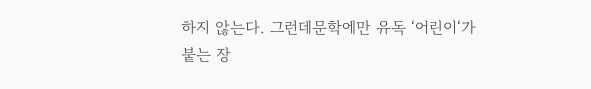하지 않는다. 그런데문학에만 유독 ‘어린이‘가 붙는 장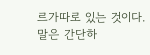르가따로 있는 것이다.말은 간단하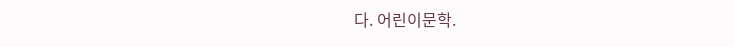다. 어린이문학.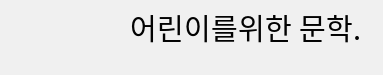어린이를위한 문학.